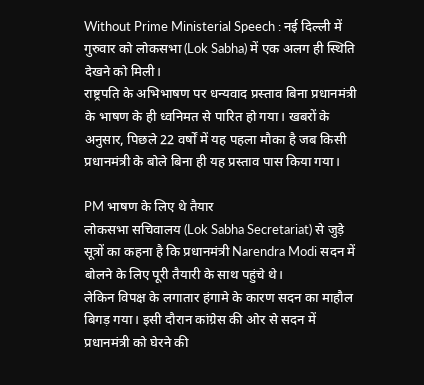Without Prime Ministerial Speech : नई दिल्ली में गुरुवार को लोकसभा (Lok Sabha) में एक अलग ही स्थिति देखने को मिली।
राष्ट्रपति के अभिभाषण पर धन्यवाद प्रस्ताव बिना प्रधानमंत्री के भाषण के ही ध्वनिमत से पारित हो गया। खबरों के अनुसार, पिछले 22 वर्षों में यह पहला मौका है जब किसी प्रधानमंत्री के बोले बिना ही यह प्रस्ताव पास किया गया।

PM भाषण के लिए थे तैयार
लोकसभा सचिवालय (Lok Sabha Secretariat) से जुड़े सूत्रों का कहना है कि प्रधानमंत्री Narendra Modi सदन में बोलने के लिए पूरी तैयारी के साथ पहुंचे थे।
लेकिन विपक्ष के लगातार हंगामे के कारण सदन का माहौल बिगड़ गया। इसी दौरान कांग्रेस की ओर से सदन में प्रधानमंत्री को घेरने की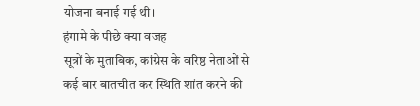योजना बनाई गई थी।
हंगामे के पीछे क्या वजह
सूत्रों के मुताबिक, कांग्रेस के वरिष्ठ नेताओं से कई बार बातचीत कर स्थिति शांत करने की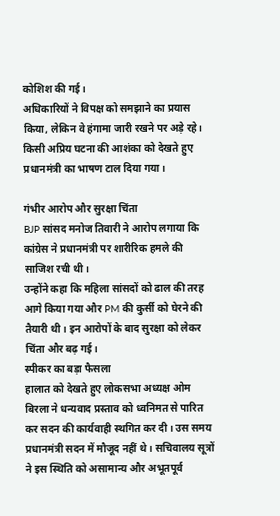कोशिश की गई।
अधिकारियों ने विपक्ष को समझाने का प्रयास किया, लेकिन वे हंगामा जारी रखने पर अड़े रहे। किसी अप्रिय घटना की आशंका को देखते हुए प्रधानमंत्री का भाषण टाल दिया गया।

गंभीर आरोप और सुरक्षा चिंता
BJP सांसद मनोज तिवारी ने आरोप लगाया कि कांग्रेस ने प्रधानमंत्री पर शारीरिक हमले की साजिश रची थी।
उन्होंने कहा कि महिला सांसदों को ढाल की तरह आगे किया गया और PM की कुर्सी को घेरने की तैयारी थी। इन आरोपों के बाद सुरक्षा को लेकर चिंता और बढ़ गई।
स्पीकर का बड़ा फैसला
हालात को देखते हुए लोकसभा अध्यक्ष ओम बिरला ने धन्यवाद प्रस्ताव को ध्वनिमत से पारित कर सदन की कार्यवाही स्थगित कर दी। उस समय प्रधानमंत्री सदन में मौजूद नहीं थे। सचिवालय सूत्रों ने इस स्थिति को असामान्य और अभूतपूर्व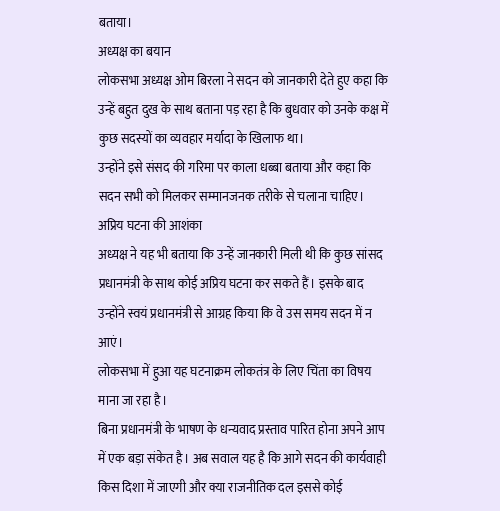बताया।
अध्यक्ष का बयान
लोकसभा अध्यक्ष ओम बिरला ने सदन को जानकारी देते हुए कहा कि उन्हें बहुत दुख के साथ बताना पड़ रहा है कि बुधवार को उनके कक्ष में कुछ सदस्यों का व्यवहार मर्यादा के खिलाफ था।
उन्होंने इसे संसद की गरिमा पर काला धब्बा बताया और कहा कि सदन सभी को मिलकर सम्मानजनक तरीके से चलाना चाहिए।
अप्रिय घटना की आशंका
अध्यक्ष ने यह भी बताया कि उन्हें जानकारी मिली थी कि कुछ सांसद प्रधानमंत्री के साथ कोई अप्रिय घटना कर सकते हैं। इसके बाद उन्होंने स्वयं प्रधानमंत्री से आग्रह किया कि वे उस समय सदन में न आएं।
लोकसभा में हुआ यह घटनाक्रम लोकतंत्र के लिए चिंता का विषय माना जा रहा है।
बिना प्रधानमंत्री के भाषण के धन्यवाद प्रस्ताव पारित होना अपने आप में एक बड़ा संकेत है। अब सवाल यह है कि आगे सदन की कार्यवाही किस दिशा में जाएगी और क्या राजनीतिक दल इससे कोई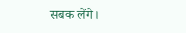सबक लेंगे।